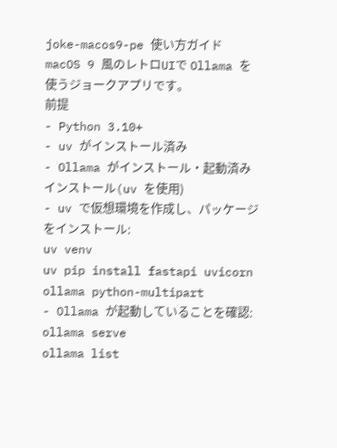joke-macos9-pe 使い方ガイド
macOS 9 風のレトロUIで Ollama を使うジョークアプリです。
前提
- Python 3.10+
- uv がインストール済み
- Ollama がインストール・起動済み
インストール(uv を使用)
- uv で仮想環境を作成し、パッケージをインストール:
uv venv
uv pip install fastapi uvicorn ollama python-multipart
- Ollama が起動していることを確認:
ollama serve
ollama list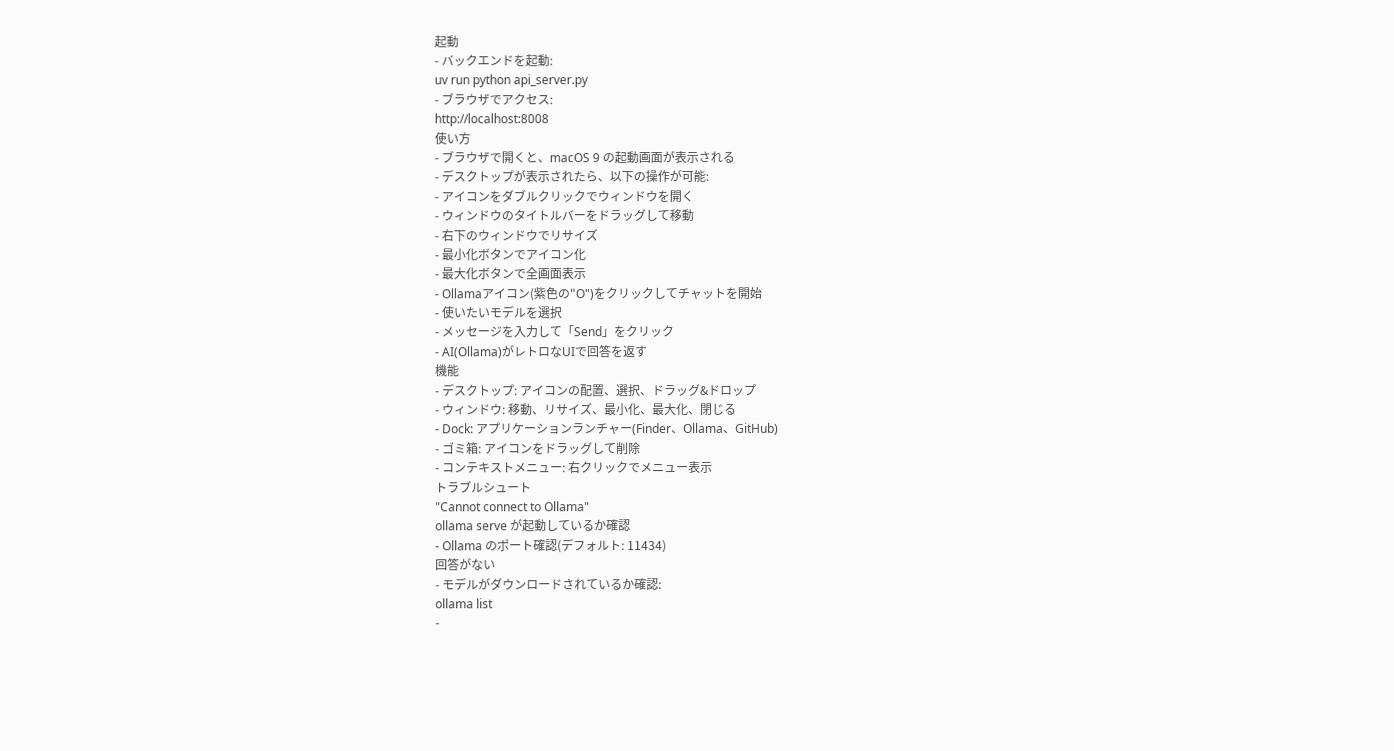起動
- バックエンドを起動:
uv run python api_server.py
- ブラウザでアクセス:
http://localhost:8008
使い方
- ブラウザで開くと、macOS 9 の起動画面が表示される
- デスクトップが表示されたら、以下の操作が可能:
- アイコンをダブルクリックでウィンドウを開く
- ウィンドウのタイトルバーをドラッグして移動
- 右下のウィンドウでリサイズ
- 最小化ボタンでアイコン化
- 最大化ボタンで全画面表示
- Ollamaアイコン(紫色の"O")をクリックしてチャットを開始
- 使いたいモデルを選択
- メッセージを入力して「Send」をクリック
- AI(Ollama)がレトロなUIで回答を返す
機能
- デスクトップ: アイコンの配置、選択、ドラッグ&ドロップ
- ウィンドウ: 移動、リサイズ、最小化、最大化、閉じる
- Dock: アプリケーションランチャー(Finder、Ollama、GitHub)
- ゴミ箱: アイコンをドラッグして削除
- コンテキストメニュー: 右クリックでメニュー表示
トラブルシュート
"Cannot connect to Ollama"
ollama serve が起動しているか確認
- Ollama のポート確認(デフォルト: 11434)
回答がない
- モデルがダウンロードされているか確認:
ollama list
-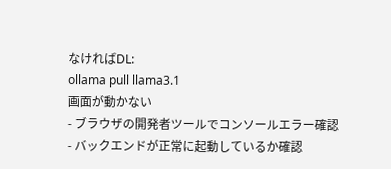なければDL:
ollama pull llama3.1
画面が動かない
- ブラウザの開発者ツールでコンソールエラー確認
- バックエンドが正常に起動しているか確認